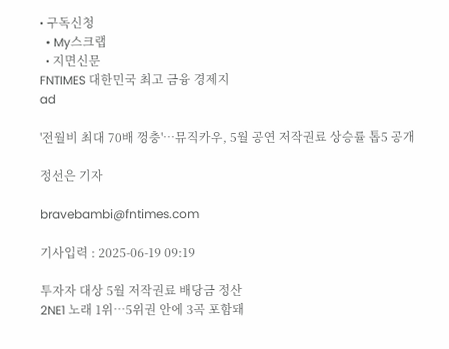• 구독신청
  • My스크랩
  • 지면신문
FNTIMES 대한민국 최고 금융 경제지
ad

'전월비 최대 70배 껑충'…뮤직카우, 5월 공연 저작권료 상승률 톱5 공개

정선은 기자

bravebambi@fntimes.com

기사입력 : 2025-06-19 09:19

투자자 대상 5월 저작권료 배당금 정산
2NE1 노래 1위…5위권 안에 3곡 포함돼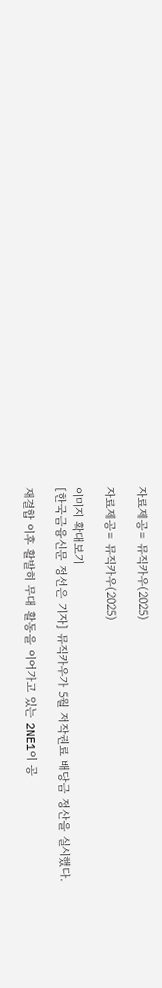자료제공= 뮤직카우(2025)

자료제공= 뮤직카우(2025)

이미지 확대보기
[한국금융신문 정선은 기자] 뮤직카우가 5월 저작권료 배당금 정산을 실시했다.

재결합 이후 활발히 무대 활동을 이어가고 있는 2NE1이 공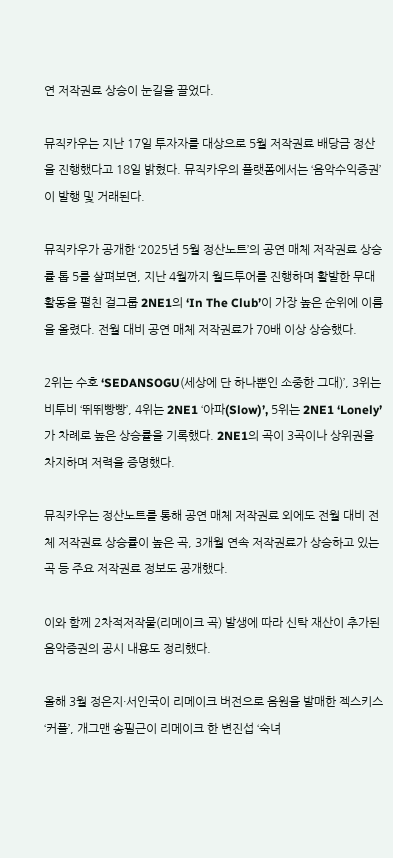연 저작권료 상승이 눈길을 끌었다.

뮤직카우는 지난 17일 투자자를 대상으로 5월 저작권료 배당금 정산을 진행했다고 18일 밝혔다. 뮤직카우의 플랫폼에서는 ‘음악수익증권’이 발행 및 거래된다.

뮤직카우가 공개한 ‘2025년 5월 정산노트’의 공연 매체 저작권료 상승률 톱 5를 살펴보면, 지난 4월까지 월드투어를 진행하며 활발한 무대 활동을 펼친 걸그룹 2NE1의 ‘In The Club’이 가장 높은 순위에 이름을 올렸다. 전월 대비 공연 매체 저작권료가 70배 이상 상승했다.

2위는 수호 ‘SEDANSOGU(세상에 단 하나뿐인 소중한 그대)’, 3위는 비투비 ‘뛰뛰빵빵’, 4위는 2NE1 ‘아파(Slow)’, 5위는 2NE1 ‘Lonely’가 차례로 높은 상승률을 기록했다. 2NE1의 곡이 3곡이나 상위권을 차지하며 저력을 증명했다.

뮤직카우는 정산노트를 통해 공연 매체 저작권료 외에도 전월 대비 전체 저작권료 상승률이 높은 곡, 3개월 연속 저작권료가 상승하고 있는 곡 등 주요 저작권료 정보도 공개했다.

이와 함께 2차적저작물(리메이크 곡) 발생에 따라 신탁 재산이 추가된 음악증권의 공시 내용도 정리했다.

올해 3월 정은지·서인국이 리메이크 버전으로 음원을 발매한 젝스키스 ‘커플’, 개그맨 송필근이 리메이크 한 변진섭 ‘숙녀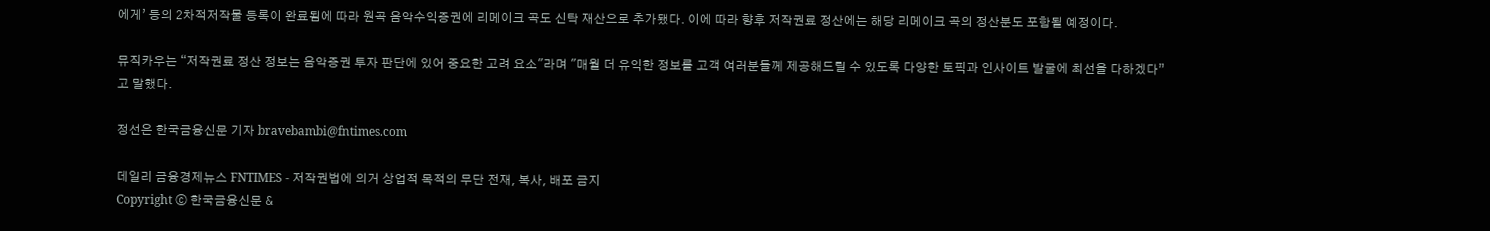에게’ 등의 2차적저작물 등록이 완료됨에 따라 원곡 음악수익증권에 리메이크 곡도 신탁 재산으로 추가됐다. 이에 따라 향후 저작권료 정산에는 해당 리메이크 곡의 정산분도 포함될 예정이다.

뮤직카우는 “저작권료 정산 정보는 음악증권 투자 판단에 있어 중요한 고려 요소"라며 "매월 더 유익한 정보를 고객 여러분들께 제공해드릴 수 있도록 다양한 토픽과 인사이트 발굴에 최선을 다하겠다”고 말했다.

정선은 한국금융신문 기자 bravebambi@fntimes.com

데일리 금융경제뉴스 FNTIMES - 저작권법에 의거 상업적 목적의 무단 전재, 복사, 배포 금지
Copyright ⓒ 한국금융신문 &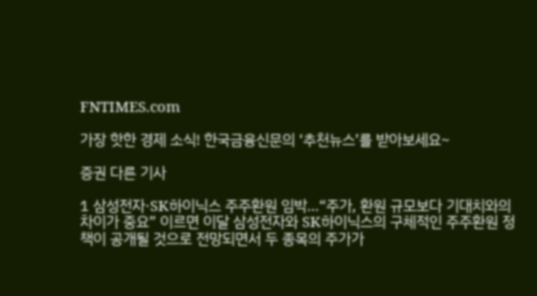FNTIMES.com

가장 핫한 경제 소식! 한국금융신문의 ‘추천뉴스’를 받아보세요~

증권 다른 기사

1 삼성전자·SK하이닉스 주주환원 임박…“주가, 환원 규모보다 기대치와의 차이가 중요” 이르면 이달 삼성전자와 SK하이닉스의 구체적인 주주환원 정책이 공개될 것으로 전망되면서 두 종목의 주가가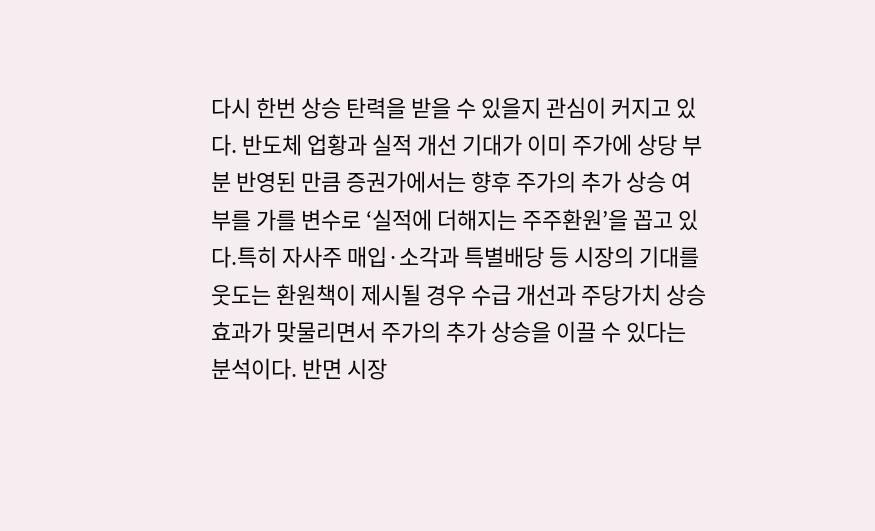다시 한번 상승 탄력을 받을 수 있을지 관심이 커지고 있다. 반도체 업황과 실적 개선 기대가 이미 주가에 상당 부분 반영된 만큼 증권가에서는 향후 주가의 추가 상승 여부를 가를 변수로 ‘실적에 더해지는 주주환원’을 꼽고 있다.특히 자사주 매입·소각과 특별배당 등 시장의 기대를 웃도는 환원책이 제시될 경우 수급 개선과 주당가치 상승 효과가 맞물리면서 주가의 추가 상승을 이끌 수 있다는 분석이다. 반면 시장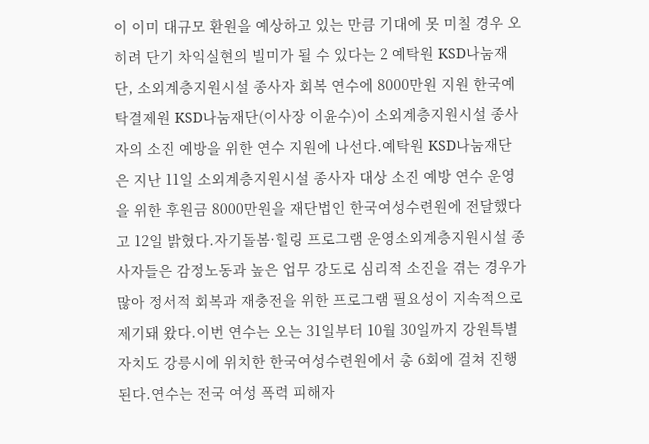이 이미 대규모 환원을 예상하고 있는 만큼 기대에 못 미칠 경우 오히려 단기 차익실현의 빌미가 될 수 있다는 2 예탁원 KSD나눔재단, 소외계층지원시설 종사자 회복 연수에 8000만원 지원 한국예탁결제원 KSD나눔재단(이사장 이윤수)이 소외계층지원시설 종사자의 소진 예방을 위한 연수 지원에 나선다.예탁원 KSD나눔재단은 지난 11일 소외계층지원시설 종사자 대상 소진 예방 연수 운영을 위한 후원금 8000만원을 재단법인 한국여성수련원에 전달했다고 12일 밝혔다.자기돌봄·힐링 프로그램 운영소외계층지원시설 종사자들은 감정노동과 높은 업무 강도로 심리적 소진을 겪는 경우가 많아 정서적 회복과 재충전을 위한 프로그램 필요성이 지속적으로 제기돼 왔다.이번 연수는 오는 31일부터 10월 30일까지 강원특별자치도 강릉시에 위치한 한국여성수련원에서 총 6회에 걸쳐 진행된다.연수는 전국 여성 폭력 피해자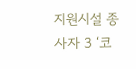지원시설 종사자 3 ‘코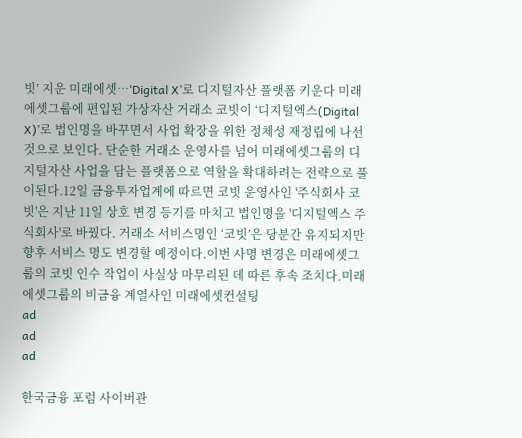빗’ 지운 미래에셋…‘Digital X’로 디지털자산 플랫폼 키운다 미래에셋그룹에 편입된 가상자산 거래소 코빗이 ‘디지털엑스(Digital X)’로 법인명을 바꾸면서 사업 확장을 위한 정체성 재정립에 나선 것으로 보인다. 단순한 거래소 운영사를 넘어 미래에셋그룹의 디지털자산 사업을 담는 플랫폼으로 역할을 확대하려는 전략으로 풀이된다.12일 금융투자업계에 따르면 코빗 운영사인 '주식회사 코빗'은 지난 11일 상호 변경 등기를 마치고 법인명을 '디지털엑스 주식회사'로 바꿨다. 거래소 서비스명인 ‘코빗’은 당분간 유지되지만 향후 서비스 명도 변경할 예정이다.이번 사명 변경은 미래에셋그룹의 코빗 인수 작업이 사실상 마무리된 데 따른 후속 조치다.미래에셋그룹의 비금융 계열사인 미래에셋컨설팅
ad
ad
ad

한국금융 포럼 사이버관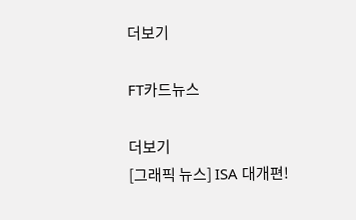더보기

FT카드뉴스

더보기
[그래픽 뉴스] ISA 대개편!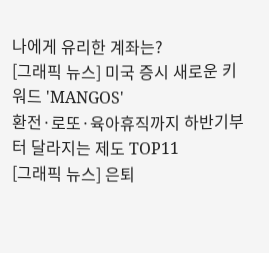나에게 유리한 계좌는?
[그래픽 뉴스] 미국 증시 새로운 키워드 'MANGOS'
환전·로또·육아휴직까지 하반기부터 달라지는 제도 TOP11
[그래픽 뉴스] 은퇴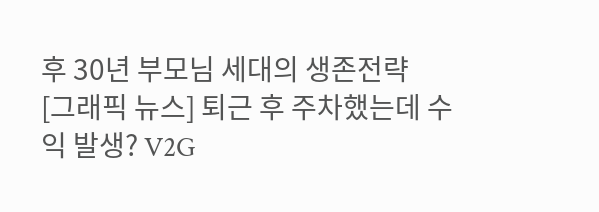후 30년 부모님 세대의 생존전략
[그래픽 뉴스] 퇴근 후 주차했는데 수익 발생? V2G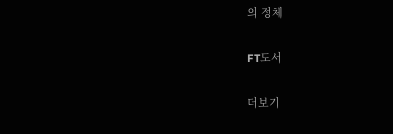의 정체

FT도서

더보기